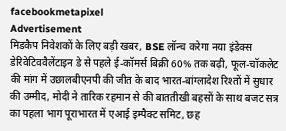facebookmetapixel
Advertisement
मिडकैप निवेशकों के लिए बड़ी खबर, BSE लॉन्च करेगा नया इंडेक्स डेरिवेटिववैलेंटाइन डे से पहले ई-कॉमर्स बिक्री 60% तक बढ़ी, फूल-चॉकलेट की मांग में उछालबीएनपी की जीत के बाद भारत-बांग्लादेश रिश्तों में सुधार की उम्मीद, मोदी ने तारिक रहमान से की बाततीखी बहसों के साथ बजट सत्र का पहला भाग पूराभारत में एआई इम्पैक्ट समिट, छह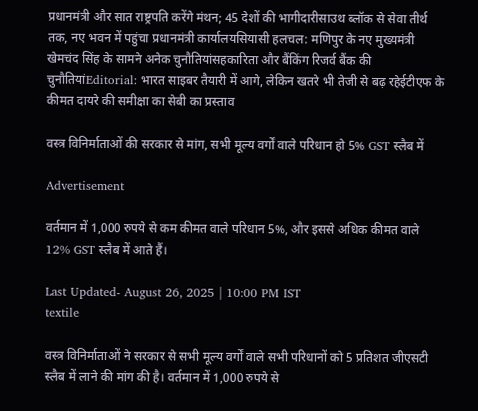प्रधानमंत्री और सात राष्ट्रपति करेंगे मंथन; 45 देशों की भागीदारीसाउथ ब्लॉक से सेवा तीर्थ तक, नए भवन में पहुंचा प्रधानमंत्री कार्यालयसियासी हलचल: मणिपुर के नए मुख्यमंत्री खेमचंद सिंह के सामने अनेक चुनौतियांसहकारिता और बैंकिंग रिजर्व बैंक की चुनौतियांEditorial: भारत साइबर तैयारी में आगे, लेकिन खतरे भी तेजी से बढ़ रहेईटीएफ के कीमत दायरे की समीक्षा का सेबी का प्रस्ताव

वस्त्र विनिर्माताओं की सरकार से मांग, सभी मूल्य वर्गों वाले परिधान हो 5% GST स्लैब में

Advertisement

वर्तमान में 1,000 रुपये से कम कीमत वाले परिधान 5%, और इससे अधिक कीमत वाले 12% GST स्लैब में आते हैं।

Last Updated- August 26, 2025 | 10:00 PM IST
textile

वस्त्र विनिर्माताओं ने सरकार से सभी मूल्य वर्गों वाले सभी परिधानों को 5 प्रतिशत जीएसटी स्लैब में लाने की मांग की है। वर्तमान में 1,000 रुपये से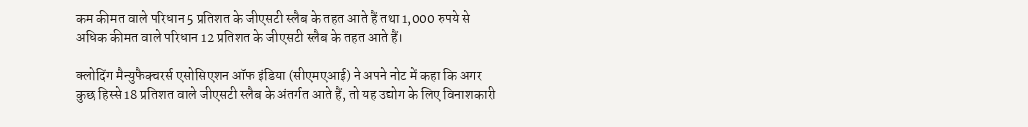कम कीमत वाले परिधान 5 प्रतिशत के जीएसटी स्लैब के तहत आते हैं तथा 1,000 रुपये से अधिक कीमत वाले परिधान 12 प्रतिशत के जीएसटी स्लैब के तहत आते हैं।

क्लोदिंग मैन्युफैक्चरर्स एसोसिएशन ऑफ इंडिया (सीएमएआई) ने अपने नोट में कहा कि अगर कुछ हिस्से 18 प्रतिशत वाले जीएसटी स्लैब के अंतर्गत आते हैं, तो यह उद्योग के लिए विनाशकारी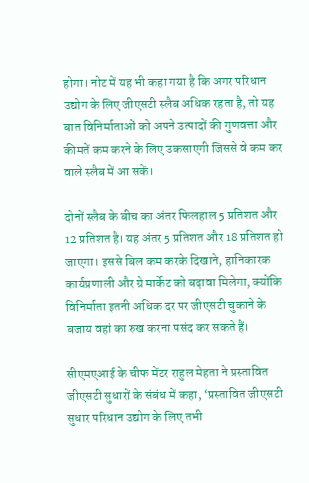होगा। नोट में यह भी कहा गया है कि अगर परिधान उद्योग के लिए जीएसटी स्लैब अधिक रहता है, तो यह बात विनिर्माताओं को अपने उत्पादों की गुणवत्ता और कीमतें कम करने के लिए उकसाएगी जिससे वे कम कर वाले स्लैब में आ सकें।

दोनों स्लैब के बीच का अंतर फिलहाल 5 प्रतिशत और 12 प्रतिशत है। यह अंतर 5 प्रतिशत और 18 प्रतिशत हो जाएगा। इससे बिल कम करके दिखाने, हानिकारक कार्यप्रणाली और ग्रे मार्केट को बढ़ावा मिलेगा, क्योंकि विनिर्माता इतनी अधिक दर पर जीएसटी चुकाने के बजाय वहां का रुख करना पसंद कर सकते हैं।

सीएमएआई के चीफ मेंटर राहुल मेहता ने प्रस्तावित जीएसटी सुधारों के संबंध में कहा, ‘प्रस्तावित जीएसटी सुधार परिधान उद्योग के लिए तभी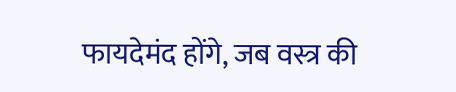फायदेमंद होंगे, जब वस्त्र की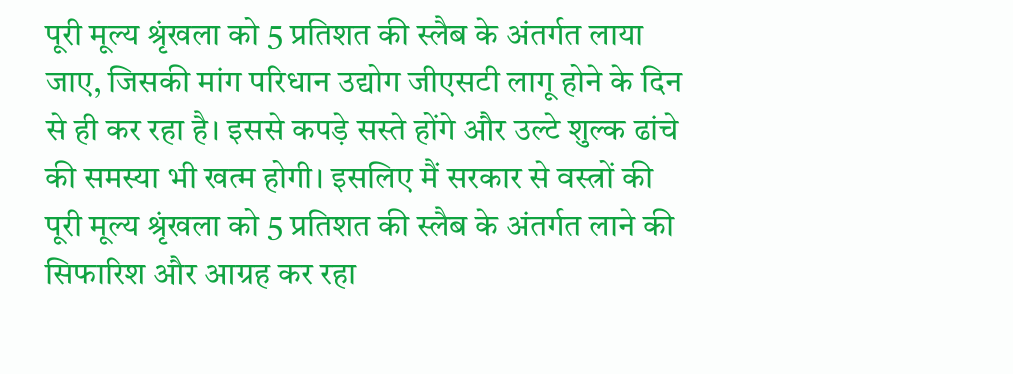पूरी मूल्य श्रृंखला को 5 प्रतिशत की स्लैब के अंतर्गत लाया जाए, जिसकी मांग परिधान उद्योग जीएसटी लागू होने के दिन से ही कर रहा है। इससे कपड़े सस्ते होंगे और उल्टे शुल्क ढांचे की समस्या भी खत्म होगी। इसलिए मैं सरकार से वस्त्रों की पूरी मूल्य श्रृंखला को 5 प्रतिशत की स्लैब के अंतर्गत लाने की सिफारिश और आग्रह कर रहा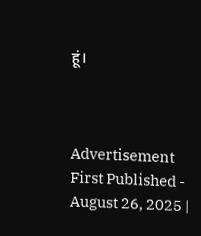हूं।



Advertisement
First Published - August 26, 2025 |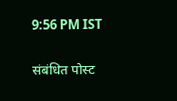9:56 PM IST

संबंधित पोस्ट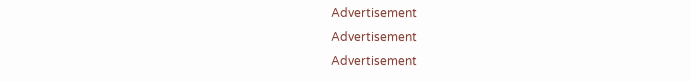Advertisement
Advertisement
Advertisement